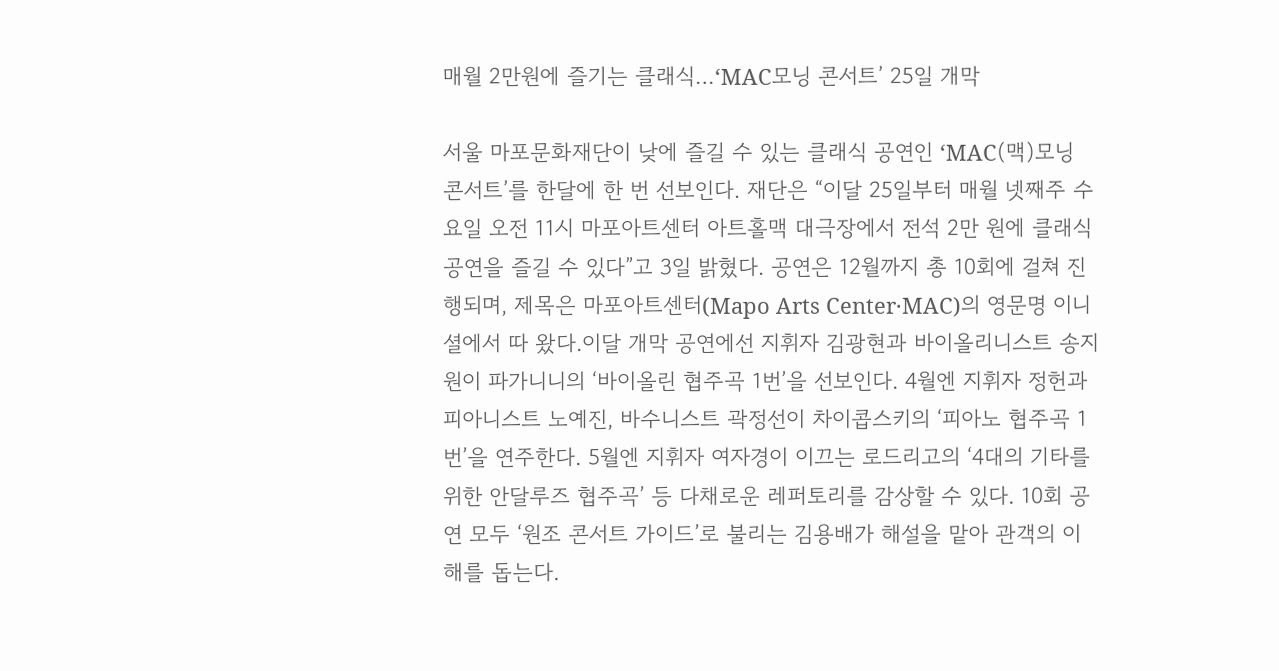매월 2만원에 즐기는 클래식…‘MAC모닝 콘서트’ 25일 개막

서울 마포문화재단이 낮에 즐길 수 있는 클래식 공연인 ‘MAC(맥)모닝 콘서트’를 한달에 한 번 선보인다. 재단은 “이달 25일부터 매월 넷째주 수요일 오전 11시 마포아트센터 아트홀맥 대극장에서 전석 2만 원에 클래식 공연을 즐길 수 있다”고 3일 밝혔다. 공연은 12월까지 총 10회에 걸쳐 진행되며, 제목은 마포아트센터(Mapo Arts Center·MAC)의 영문명 이니셜에서 따 왔다.이달 개막 공연에선 지휘자 김광현과 바이올리니스트 송지원이 파가니니의 ‘바이올린 협주곡 1번’을 선보인다. 4월엔 지휘자 정헌과 피아니스트 노예진, 바수니스트 곽정선이 차이콥스키의 ‘피아노 협주곡 1번’을 연주한다. 5월엔 지휘자 여자경이 이끄는 로드리고의 ‘4대의 기타를 위한 안달루즈 협주곡’ 등 다채로운 레퍼토리를 감상할 수 있다. 10회 공연 모두 ‘원조 콘서트 가이드’로 불리는 김용배가 해설을 맡아 관객의 이해를 돕는다.